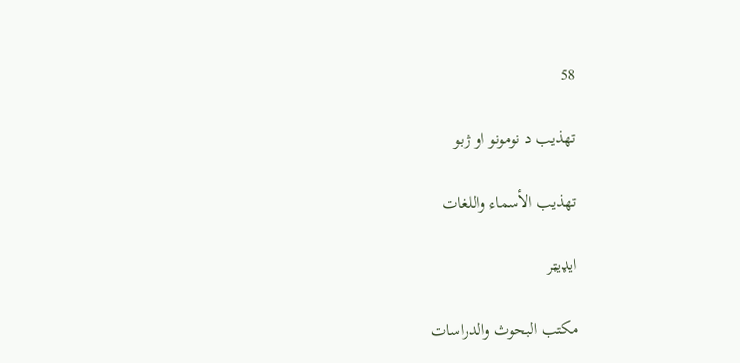58

تهذيب د نومونو او ژبو

تهذيب الأسماء واللغات

ایډیټر

مكتب البحوث والدراسات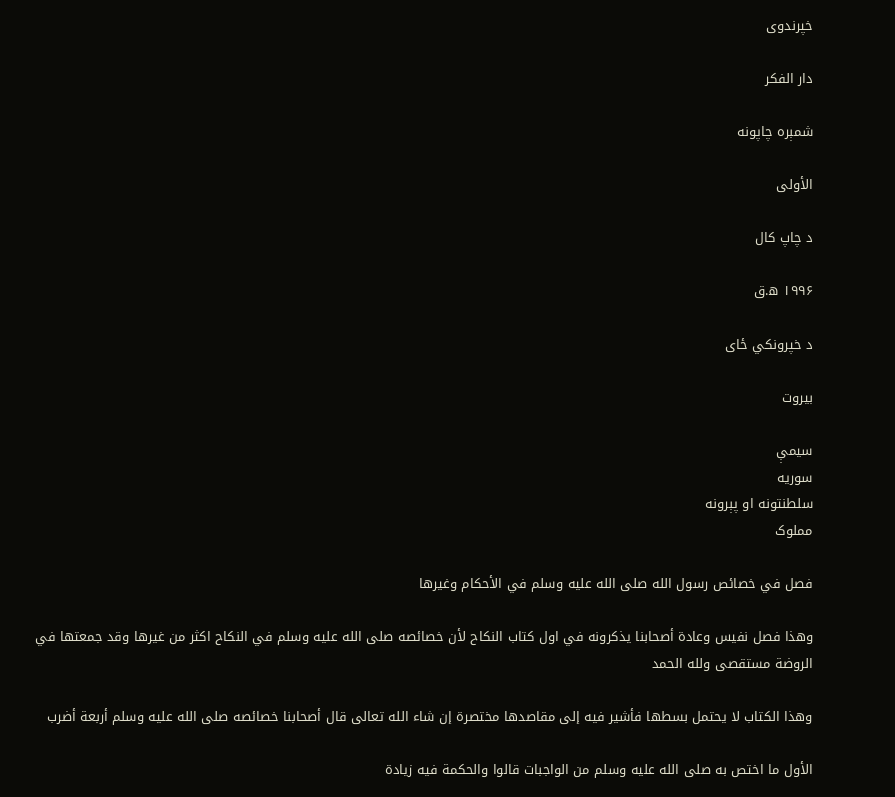خپرندوی

دار الفكر

شمېره چاپونه

الأولى

د چاپ کال

۱۹۹۶ ه.ق

د خپرونکي ځای

بيروت

سیمې
سوریه
سلطنتونه او پېرونه
مملوک

فصل في خصائص رسول الله صلى الله عليه وسلم في الأحكام وغيرها

وهذا فصل نفيس وعادة أصحابنا يذكرونه في اول كتاب النكاح لأن خصائصه صلى الله عليه وسلم في النكاح اكثر من غيرها وقد جمعتها في الروضة مستقصى ولله الحمد

وهذا الكتاب لا يحتمل بسطها فأشير فيه إلى مقاصدها مختصرة إن شاء الله تعالى قال أصحابنا خصائصه صلى الله عليه وسلم أربعة أضرب

الأول ما اختص به صلى الله عليه وسلم من الواجبات قالوا والحكمة فيه زيادة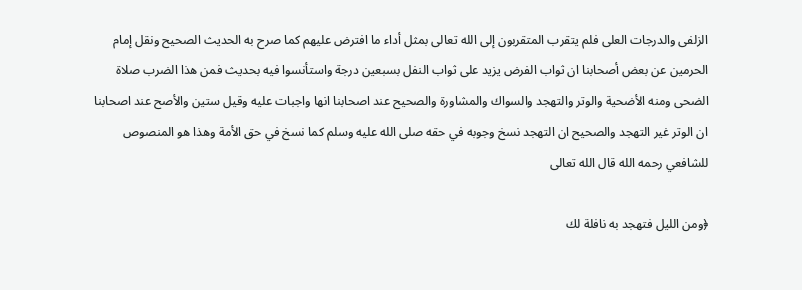الزلفى والدرجات العلى فلم يتقرب المتقربون إلى الله تعالى بمثل أداء ما افترض عليهم كما صرح به الحديث الصحيح ونقل إمام الحرمين عن بعض أصحابنا ان ثواب الفرض يزيد على ثواب النفل بسبعين درجة واستأنسوا فيه بحديث فمن هذا الضرب صلاة الضحى ومنه الأضحية والوتر والتهجد والسواك والمشاورة والصحيح عند اصحابنا انها واجبات عليه وقيل ستين والأصح عند اصحابنا ان الوتر غير التهجد والصحيح ان التهجد نسخ وجوبه في حقه صلى الله عليه وسلم كما نسخ في حق الأمة وهذا هو المنصوص للشافعي رحمه الله قال الله تعالى

﴿ومن الليل فتهجد به نافلة لك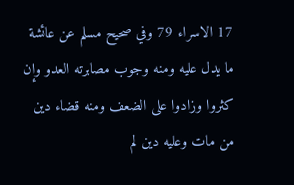17 الاسراء 79 وفي صحيح مسلم عن عائشة ما يدل عليه ومنه وجوب مصابرته العدو وإن كثروا وزادوا على الضعف ومنه قضاء دين من مات وعليه دين لم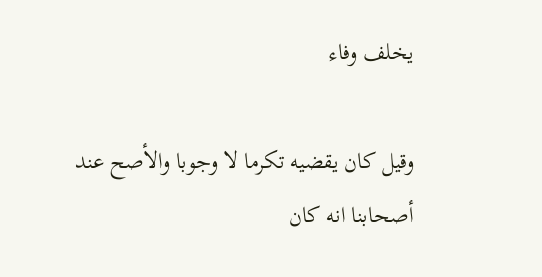يخلف وفاء

وقيل كان يقضيه تكرما لا وجوبا والأصح عند أصحابنا انه كان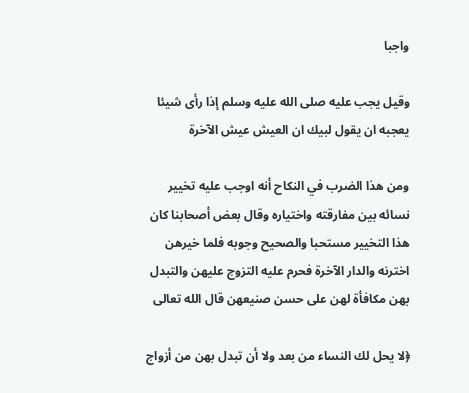واجبا

وقيل يجب عليه صلى الله عليه وسلم إذا رأى شيئا يعجبه ان يقول لبيك ان العيش عيش الآخرة

ومن هذا الضرب في النكاح أنه اوجب عليه تخيير نسائه بين مفارقته واختياره وقال بعض أصحابنا كان هذا التخيير مستحبا والصحيح وجوبه فلما خيرهن اخترنه والدار الآخرة فحرم عليه التزوج عليهن والتبدل بهن مكافأة لهن على حسن صنيعهن قال الله تعالى

﴿لا يحل لك النساء من بعد ولا أن تبدل بهن من أزواج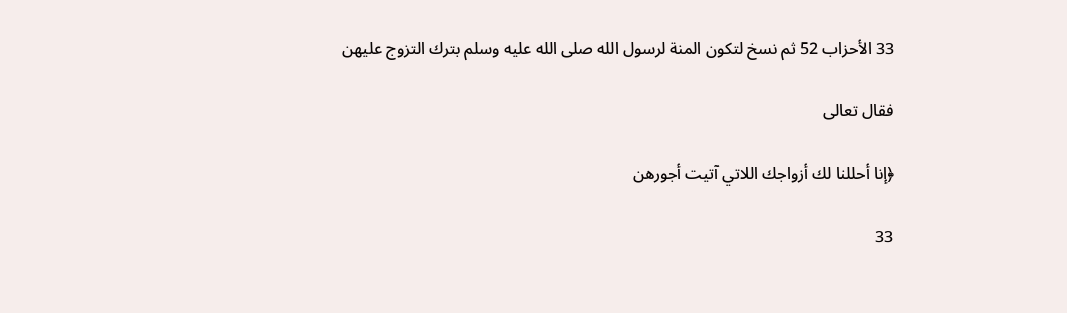33 الأحزاب 52 ثم نسخ لتكون المنة لرسول الله صلى الله عليه وسلم بترك التزوج عليهن

فقال تعالى

﴿إنا أحللنا لك أزواجك اللاتي آتيت أجورهن

33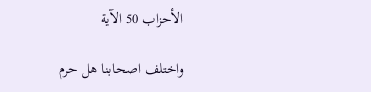الأحزاب 50 الآية

واختلف اصحابنا هل حرم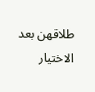طلاقهن بعد الاختيار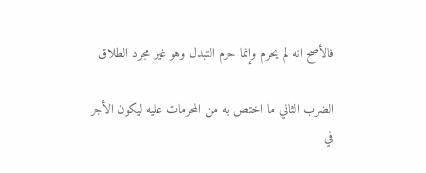فالأصح انه لم يحرم وإنما حرم التبدل وهو غير مجرد الطلاق

الضرب الثاني ما اختص به من المحرمات عليه ليكون الأجر في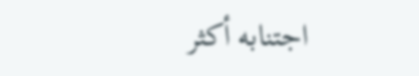اجتنابه أكثر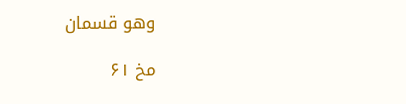وهو قسمان

مخ ۶۱